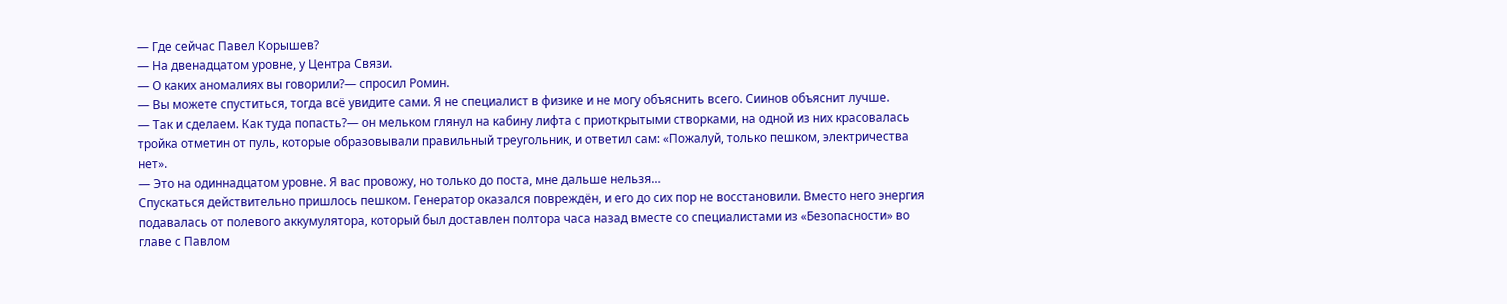— Где сейчас Павел Корышев?
— На двенадцатом уровне, у Центра Связи.
— О каких аномалиях вы говорили?— спросил Ромин.
— Вы можете спуститься, тогда всё увидите сами. Я не специалист в физике и не могу объяснить всего. Сиинов объяснит лучше.
— Так и сделаем. Как туда попасть?— он мельком глянул на кабину лифта с приоткрытыми створками, на одной из них красовалась тройка отметин от пуль, которые образовывали правильный треугольник, и ответил сам: «Пожалуй, только пешком, электричества нет».
— Это на одиннадцатом уровне. Я вас провожу, но только до поста, мне дальше нельзя…
Спускаться действительно пришлось пешком. Генератор оказался повреждён, и его до сих пор не восстановили. Вместо него энергия подавалась от полевого аккумулятора, который был доставлен полтора часа назад вместе со специалистами из «Безопасности» во главе с Павлом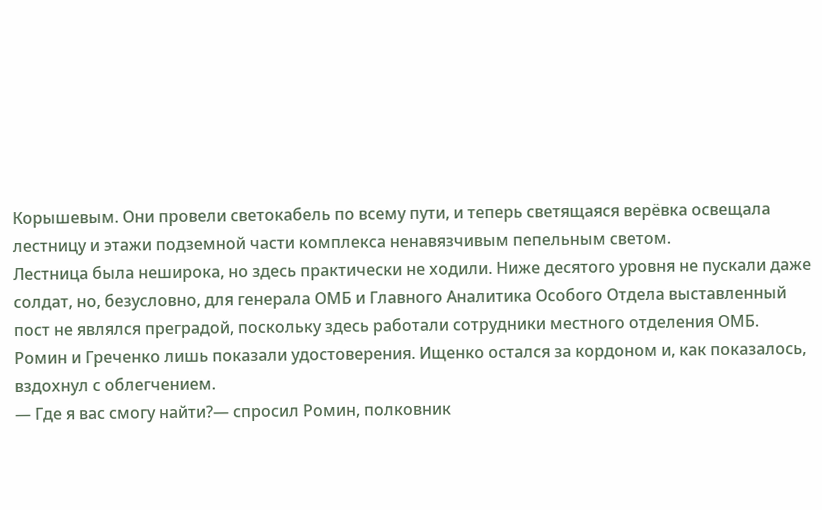Корышевым. Они провели светокабель по всему пути, и теперь светящаяся верёвка освещала лестницу и этажи подземной части комплекса ненавязчивым пепельным светом.
Лестница была неширока, но здесь практически не ходили. Ниже десятого уровня не пускали даже солдат, но, безусловно, для генерала ОМБ и Главного Аналитика Особого Отдела выставленный пост не являлся преградой, поскольку здесь работали сотрудники местного отделения ОМБ. Ромин и Греченко лишь показали удостоверения. Ищенко остался за кордоном и, как показалось, вздохнул с облегчением.
— Где я вас смогу найти?— спросил Ромин, полковник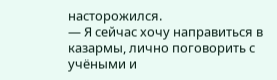насторожился.
— Я сейчас хочу направиться в казармы, лично поговорить с учёными и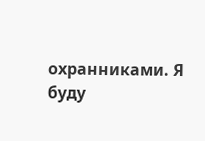охранниками. Я буду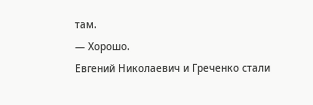там.
— Хорошо.
Евгений Николаевич и Греченко стали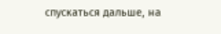спускаться дальше, на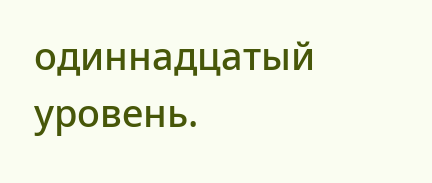одиннадцатый уровень.